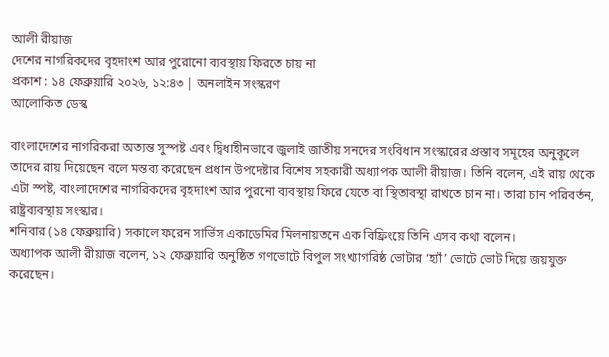আলী রীয়াজ
দেশের নাগরিকদের বৃহদাংশ আর পুরোনো ব্যবস্থায় ফিরতে চায় না
প্রকাশ : ১৪ ফেব্রুয়ারি ২০২৬, ১২:৪৩ | অনলাইন সংস্করণ
আলোকিত ডেস্ক

বাংলাদেশের নাগরিকরা অত্যন্ত সুস্পষ্ট এবং দ্বিধাহীনভাবে জুলাই জাতীয় সনদের সংবিধান সংস্কারের প্রস্তাব সমূহের অনুকূলে তাদের রায় দিয়েছেন বলে মন্তব্য করেছেন প্রধান উপদেষ্টার বিশেষ সহকারী অধ্যাপক আলী রীয়াজ। তিনি বলেন, এই রায় থেকে এটা স্পষ্ট, বাংলাদেশের নাগরিকদের বৃহদাংশ আর পুরনো ব্যবস্থায় ফিরে যেতে বা স্থিতাবস্থা রাখতে চান না। তারা চান পরিবর্তন, রাষ্ট্রব্যবস্থায় সংস্কার।
শনিবার (১৪ ফেব্রুয়ারি) সকালে ফরেন সার্ভিস একাডেমির মিলনায়তনে এক বিফ্রিংয়ে তিনি এসব কথা বলেন।
অধ্যাপক আলী রীয়াজ বলেন, ১২ ফেব্রুয়ারি অনুষ্ঠিত গণভোটে বিপুল সংখ্যাগরিষ্ঠ ভোটার ‘হ্যাঁ’ ভোটে ভোট দিয়ে জয়যুক্ত করেছেন।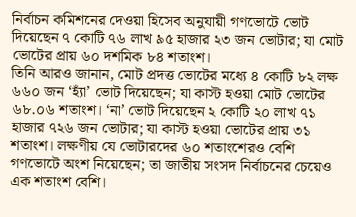নির্বাচন কমিশনের দেওয়া হিসেব অনুযায়ী গণভোটে ভোট দিয়েছেন ৭ কোটি ৭৬ লাখ ৯৫ হাজার ২৩ জন ভোটার; যা মোট ভোটের প্রায় ৬০ দশমিক ৮৪ শতাংশ।
তিনি আরও জানান, মোট প্রদত্ত ভোটের মধ্যে ৪ কোটি ৮২ লক্ষ ৬৬০ জন ‘হ্যাঁ’ ভোট দিয়েছেন; যা কাস্ট হওয়া মোট ভোটের ৬৮.০৬ শতাংশ। ‘না’ ভোট দিয়েছেন ২ কোটি ২০ লাখ ৭১ হাজার ৭২৬ জন ভোটার; যা কাস্ট হওয়া ভোটের প্রায় ৩১ শতাংশ। লক্ষণীয় যে ভোটারদের ৬০ শতাংশেরও বেশি গণভোটে অংশ নিয়েছেন; তা জাতীয় সংসদ নির্বাচনের চেয়েও এক শতাংশ বেশি।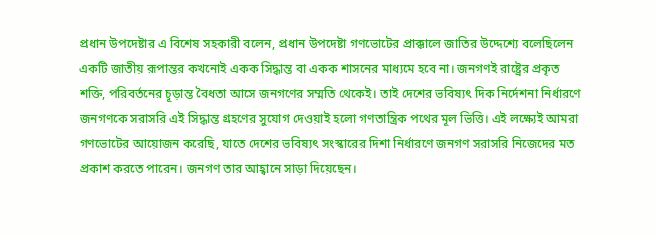প্রধান উপদেষ্টার এ বিশেষ সহকারী বলেন, প্রধান উপদেষ্টা গণভোটের প্রাক্কালে জাতির উদ্দেশ্যে বলেছিলেন একটি জাতীয় রূপান্তর কখনোই একক সিদ্ধান্ত বা একক শাসনের মাধ্যমে হবে না। জনগণই রাষ্ট্রের প্রকৃত শক্তি, পরিবর্তনের চূড়ান্ত বৈধতা আসে জনগণের সম্মতি থেকেই। তাই দেশের ভবিষ্যৎ দিক নির্দেশনা নির্ধারণে জনগণকে সরাসরি এই সিদ্ধান্ত গ্রহণের সুযোগ দেওয়াই হলো গণতান্ত্রিক পথের মূল ভিত্তি। এই লক্ষ্যেই আমরা গণভোটের আয়োজন করেছি, যাতে দেশের ভবিষ্যৎ সংস্কারের দিশা নির্ধারণে জনগণ সরাসরি নিজেদের মত প্রকাশ করতে পারেন। জনগণ তার আহ্বানে সাড়া দিয়েছেন।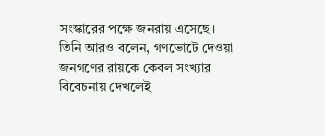সংস্কারের পক্ষে জনরায় এসেছে।
তিনি আরও বলেন, গণভোটে দেওয়া জনগণের রায়কে কেবল সংখ্যার বিবেচনায় দেখলেই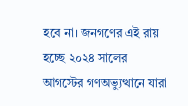হবে না। জনগণের এই রায় হচ্ছে ২০২৪ সালের আগস্টের গণঅভ্যুত্থানে যারা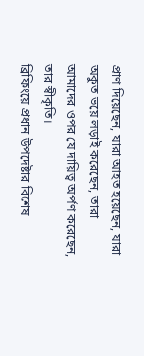প্রাণ দিয়েছেন, যারা আহত হয়েছেন, যারা অকুত ভয়ে লড়াই করেছেন, তারা আমাদের ওপর যে দায়িত্ব অর্পণ করেছেন, তার স্বীকৃতি।
ব্রিফিংয়ে প্রধান উপদেষ্টার বিশেষ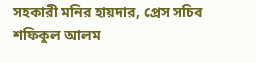সহকারী মনির হায়দার, প্রেস সচিব শফিকুল আলম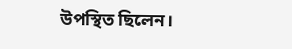উপস্থিত ছিলেন।